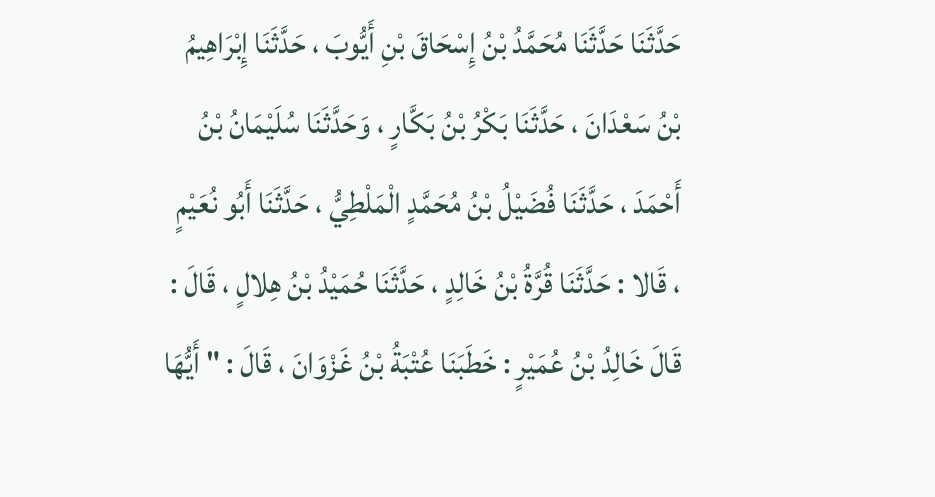حَدَّثَنَا حَدَّثَنَا مُحَمَّدُ بْنُ إِسْحَاقَ بْنِ أَيُّوبَ ، حَدَّثَنَا إِبْرَاهِيمُ بْنُ سَعْدَانَ ، حَدَّثَنَا بَكْرُ بْنُ بَكَّارٍ ، وَحَدَّثَنَا سُلَيْمَانُ بْنُ أَحْمَدَ ، حَدَّثَنَا فُضَيْلُ بْنُ مُحَمَّدٍ الْمَلْطِيُّ ، حَدَّثَنَا أَبُو نُعَيْمٍ ، قَالا : حَدَّثَنَا قُرَّةُ بْنُ خَالِدٍ ، حَدَّثَنَا حُمَيْدُ بْنُ هِلالٍ ، قَالَ : قَالَ خَالِدُ بْنُ عُمَيْرٍ : خَطَبَنَا عُتْبَةُ بْنُ غَزْوَانَ ، قَالَ : " أَيُّهَا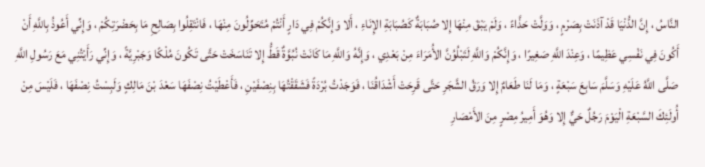النَّاسُ ، إِنَّ الدُّنْيَا قَدْ آذَنَتْ بِصَرْمٍ ، وَوَلَّتْ حَذَّاءً ، وَلَمْ يَبْقَ مِنْهَا إِلا صُبَابَةٌ كَصُبَابَةِ الإِنَاءِ ، أَلا وَإِنَّكُمْ فِي دَارٍ أَنْتُمْ مُتَحَوِّلُونَ مِنْهَا ، فَانْتَقِلُوا بِصَالِحِ مَا بِحَضْرَتِكُمْ ، وَإِنِّي أَعُوذُ بِاللَّهِ أَنْ أَكُونَ فِي نَفْسِي عَظِيمًا ، وَعِنْدَ اللَّهِ صَغِيرًا ، وَإِنَّكُمْ وَاللَّهِ لَتَبْلُوُنَّ الأُمَرَاءَ مِنْ بَعْدِي ، وَإِنَّهُ وَاللَّهِ مَا كَانَتْ نُبُوَّةٌ قَطُّ إِلا تَنَاسَخَتْ حَتَّى تَكُونَ مُلْكًا وَجَبْرِيَّةً ، وَإِنِّي رَأَيْتُنِي مَعَ رَسُولِ اللَّهِ صَلَّى اللَّهُ عَلَيْهِ وَسَلَّمَ سَابِعَ سَبْعَةٍ ، وَمَا لَنَا طَعَامٌ إِلا وَرَقُ الشَّجَرِ حَتَّى قَرِحَتْ أَشْدَاقُنَا ، فَوَجَدْتُ بُرْدَةً فَشَقَقْتُهَا بِنِصْفَيْنِ ، فَأَعْطَيْتُ نِصْفَهَا سَعْدَ بْنَ مَالِكٍ وَلَبِسْتُ نِصْفَهَا ، فَلَيْسَ مِنْ أُولَئِكَ السَّبْعَةِ الْيَوْمَ رَجُلٌ حَيٌّ إِلا وَهُوَ أَمِيرُ مِصْرٍ مِنَ الأَمْصَارِ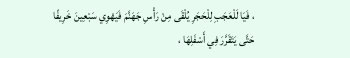، فَيَا لَلْعَجَبِ لِلْحَجَرِ يُلْقَى مِنْ رَأْسِ جَهَنَّمَ فَيَهْوِي سَبْعِينَ خَرِيفًا حَتَّى يَتَقَرَّرَ فِي أَسْفَلِهَا ،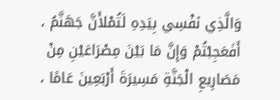وَالَّذِي نَفْسِي بِيَدِهِ لَتُمْلأَنَّ جَهَنَّمُ ، أَفَعَجِبْتُمْ وَإِنَّ مَا بَيْنَ مِصْرَاعَيْنِ مِنْ مَصَارِيعِ الْجَنَّةِ مَسِيرَةَ أَرْبَعِينَ عَامًا ،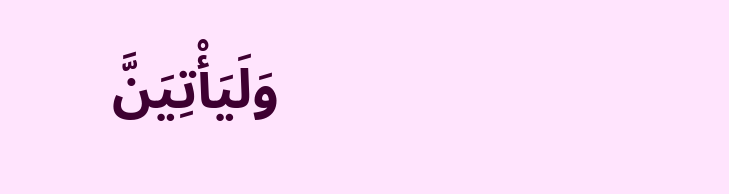وَلَيَأْتِيَنَّ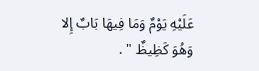عَلَيْهِ يَوْمٌ وَمَا فِيهَا بَابٌ إِلا وَهُوَ كَظِيظٌ " .